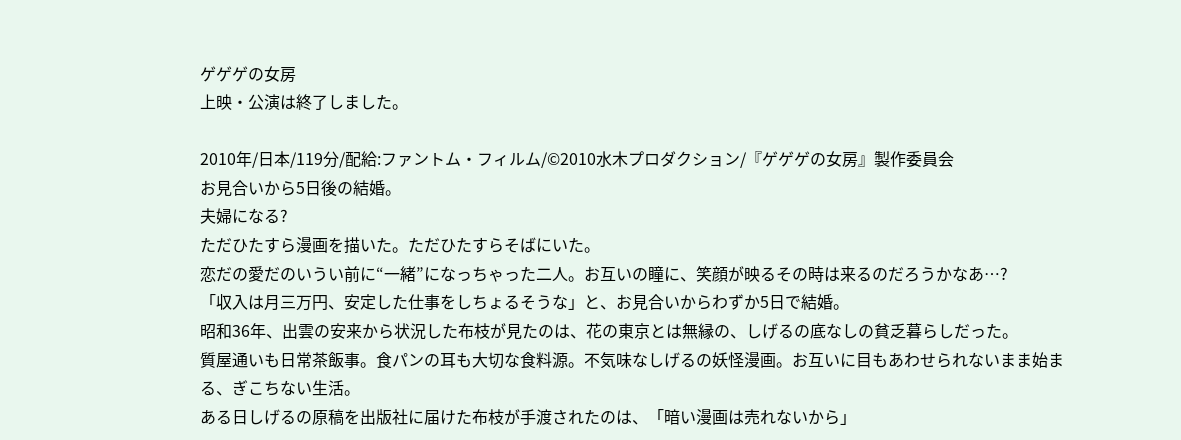ゲゲゲの女房
上映・公演は終了しました。

2010年/日本/119分/配給:ファントム・フィルム/©2010水木プロダクション/『ゲゲゲの女房』製作委員会
お見合いから5日後の結婚。
夫婦になる?
ただひたすら漫画を描いた。ただひたすらそばにいた。
恋だの愛だのいうい前に“一緒”になっちゃった二人。お互いの瞳に、笑顔が映るその時は来るのだろうかなあ…?
「収入は月三万円、安定した仕事をしちょるそうな」と、お見合いからわずか5日で結婚。
昭和36年、出雲の安来から状況した布枝が見たのは、花の東京とは無縁の、しげるの底なしの貧乏暮らしだった。
質屋通いも日常茶飯事。食パンの耳も大切な食料源。不気味なしげるの妖怪漫画。お互いに目もあわせられないまま始まる、ぎこちない生活。
ある日しげるの原稿を出版社に届けた布枝が手渡されたのは、「暗い漫画は売れないから」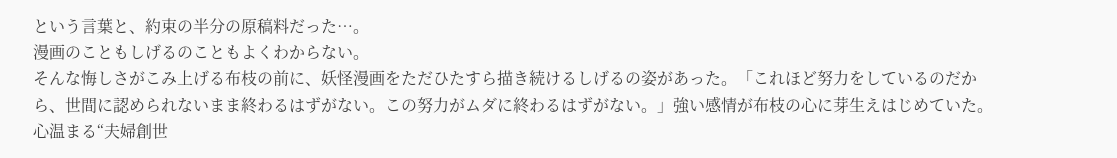という言葉と、約束の半分の原稿料だった…。
漫画のこともしげるのこともよくわからない。
そんな悔しさがこみ上げる布枝の前に、妖怪漫画をただひたすら描き続けるしげるの姿があった。「これほど努力をしているのだから、世間に認められないまま終わるはずがない。この努力がムダに終わるはずがない。」強い感情が布枝の心に芽生えはじめていた。
心温まる“夫婦創世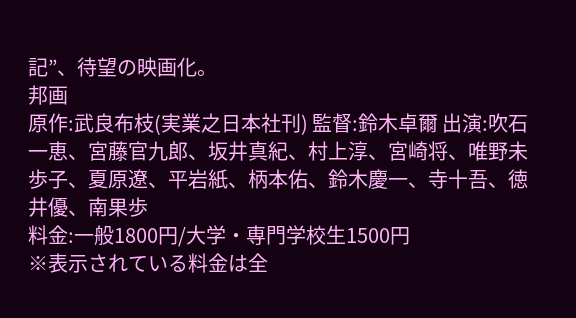記”、待望の映画化。
邦画
原作:武良布枝(実業之日本社刊) 監督:鈴木卓爾 出演:吹石一恵、宮藤官九郎、坂井真紀、村上淳、宮崎将、唯野未歩子、夏原遼、平岩紙、柄本佑、鈴木慶一、寺十吾、徳井優、南果歩
料金:一般1800円/大学・専門学校生1500円
※表示されている料金は全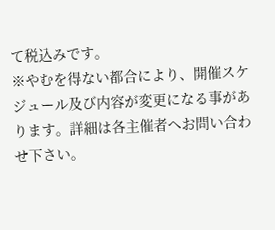て税込みです。
※やむを得ない都合により、開催スケジュール及び内容が変更になる事があります。詳細は各主催者へお問い合わせ下さい。